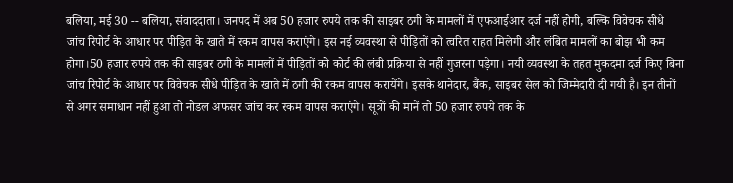बलिया, मई 30 -- बलिया, संवाददाता। जनपद में अब 50 हजार रुपये तक की साइबर ठगी के मामलों में एफआईआर दर्ज नहीं होगी, बल्कि विवेचक सीधे जांच रिपोर्ट के आधार पर पीड़ित के खाते में रकम वापस कराएंगे। इस नई व्यवस्था से पीड़ितों को त्वरित राहत मिलेगी और लंबित मामलों का बोझ भी कम होगा।50 हजार रुपये तक की साइबर ठगी के मामलों में पीड़ितों को कोर्ट की लंबी प्रक्रिया से नहीं गुजरना पड़ेगा। नयी व्यवस्था के तहत मुकदमा दर्ज किए बिना जांच रिपोर्ट के आधार पर विवेचक सीधे पीड़ित के खाते में ठगी की रकम वापस करायेंगे। इसके थानेदार, बैंक, साइबर सेल को जिम्मेदारी दी गयी है। इन तीनों से अगर समाधान नहीं हुआ तो नोडल अफसर जांच कर रकम वापस कराएंगे। सूत्रों की मानें तो 50 हजार रुपये तक के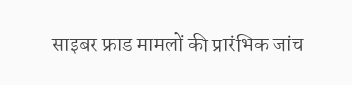साइबर फ्राड मामलों की प्रारंभिक जांच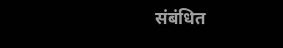संबंधित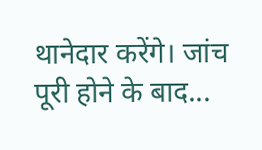थानेदार करेंगे। जांच पूरी होने के बाद...